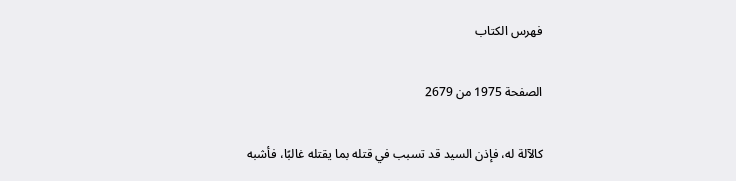فهرس الكتاب

الصفحة 1975 من 2679

كالآلة له، فإذن السيد قد تسبب في قتله بما يقتله غالبًا، فأشبه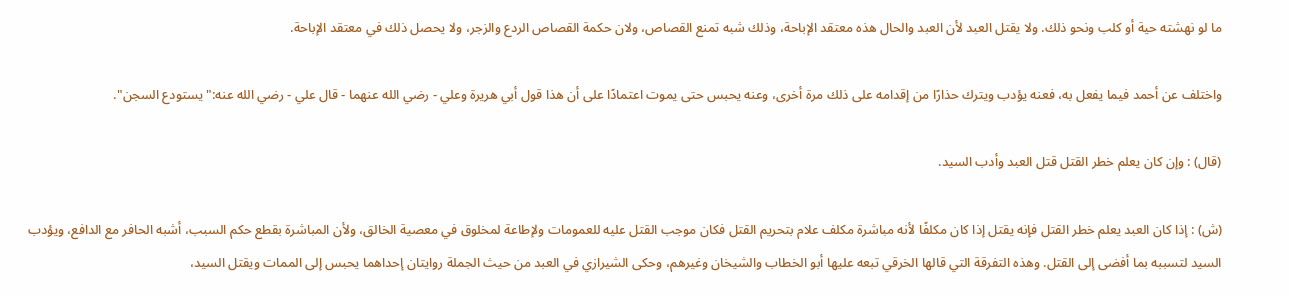ما لو نهشته حية أو كلب ونحو ذلك. ولا يقتل العبد لأن العبد والحال هذه معتقد الإباحة، وذلك شبه تمنع القصاص، ولان حكمة القصاص الردع والزجر، ولا يحصل ذلك في معتقد الإباحة.

واختلف عن أحمد فيما يفعل به، فعنه يؤدب ويترك حذارًا من إقدامه على ذلك مرة أخرى، وعنه يحبس حتى يموت اعتمادًا على أن هذا قول أبي هريرة وعلي - رضي الله عنهما - قال علي - رضي الله عنه:"يستودع السجن".

(قال) : وإن كان يعلم خطر القتل قتل العبد وأدب السيد.

(ش) : إذا كان العبد يعلم خطر القتل فإنه يقتل إذا كان مكلفًا لأنه مباشرة مكلف علام بتحريم القتل فكان موجب القتل عليه للعمومات ولإطاعة لمخلوق في معصية الخالق، ولأن المباشرة بقطع حكم السبب، أشبه الحافر مع الدافع، ويؤدب السيد لتسببه بما أفضى إلى القتل. وهذه التفرقة التي قالها الخرقي تبعه عليها أبو الخطاب والشيخان وغيرهم، وحكى الشيرازي في العبد من حيث الجملة روايتان إحداهما يحبس إلى الممات ويقتل السيد،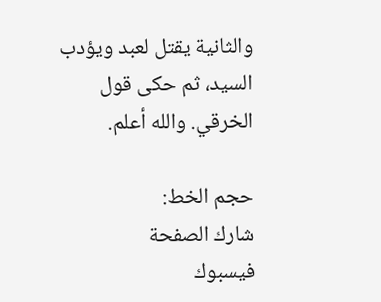والثانية يقتل لعبد ويؤدب السيد، ثم حكى قول الخرقي. والله أعلم.

حجم الخط:
شارك الصفحة
فيسبوك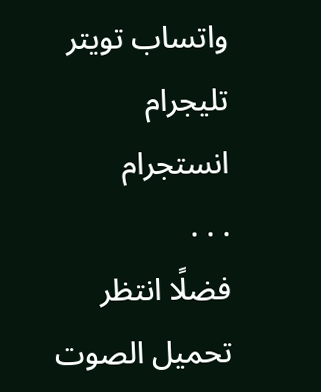واتساب تويتر تليجرام انستجرام
. . .
فضلًا انتظر تحميل الصوت